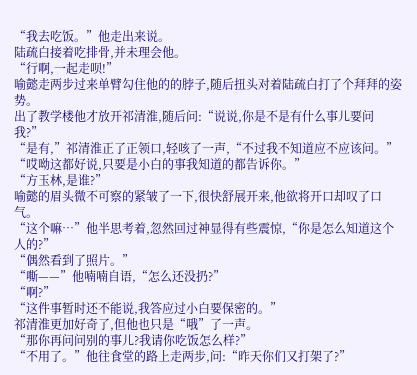“我去吃饭。”他走出来说。
陆疏白接着吃排骨,并未理会他。
“行啊,一起走呗!”
喻懿走两步过来单臂勾住他的的脖子,随后扭头对着陆疏白打了个拜拜的姿势。
出了教学楼他才放开祁清淮,随后问:“说说,你是不是有什么事儿要问我?”
“是有,”祁清淮正了正领口,轻咳了一声,“不过我不知道应不应该问。”
“哎呦这都好说,只要是小白的事我知道的都告诉你。”
“方玉林,是谁?”
喻懿的眉头微不可察的紧皱了一下,很快舒展开来,他欲将开口却叹了口气。
“这个嘛…”他半思考着,忽然回过神显得有些震惊,“你是怎么知道这个人的?”
“偶然看到了照片。”
“嘶——”他喃喃自语,“怎么还没扔?”
“啊?”
“这件事暂时还不能说,我答应过小白要保密的。”
祁清淮更加好奇了,但他也只是“哦”了一声。
“那你再问问别的事儿?我请你吃饭怎么样?”
“不用了。”他往食堂的路上走两步,问:“昨天你们又打架了?”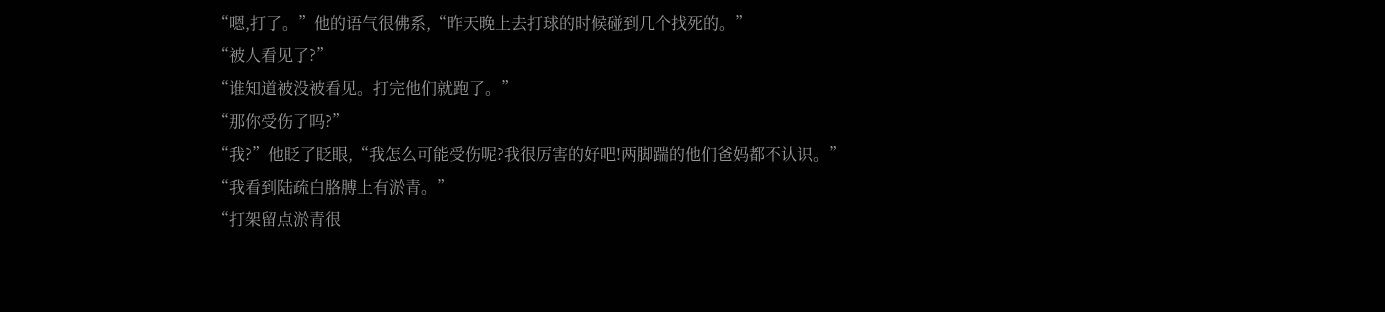“嗯,打了。”他的语气很佛系,“昨天晚上去打球的时候碰到几个找死的。”
“被人看见了?”
“谁知道被没被看见。打完他们就跑了。”
“那你受伤了吗?”
“我?”他眨了眨眼,“我怎么可能受伤呢?我很厉害的好吧!两脚踹的他们爸妈都不认识。”
“我看到陆疏白胳膊上有淤青。”
“打架留点淤青很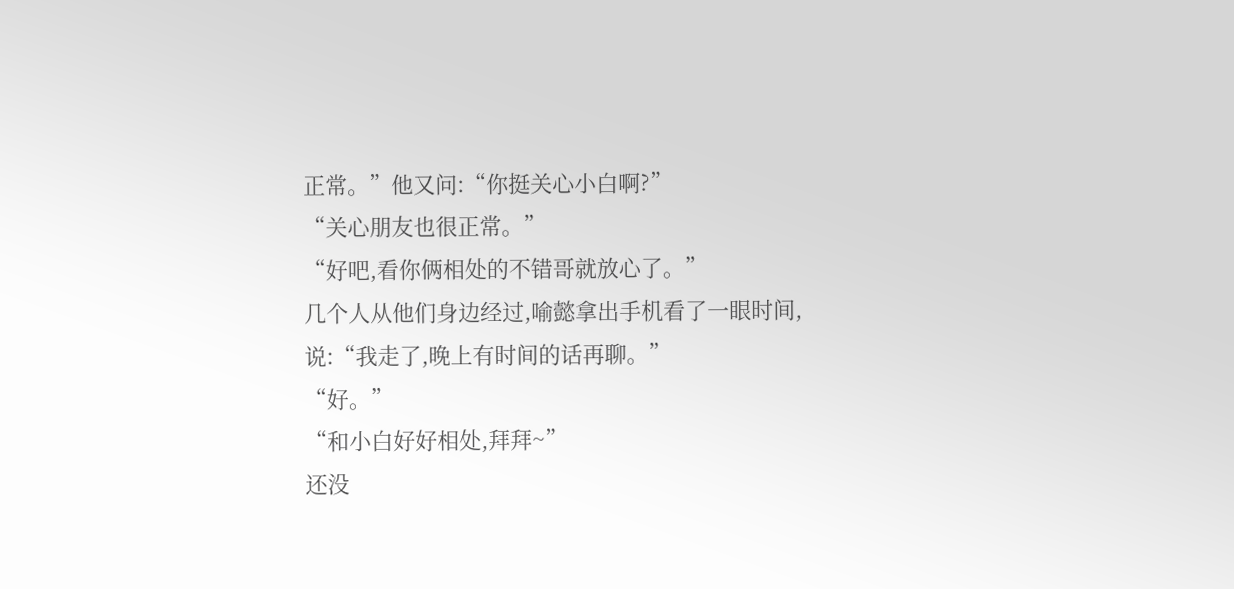正常。”他又问:“你挺关心小白啊?”
“关心朋友也很正常。”
“好吧,看你俩相处的不错哥就放心了。”
几个人从他们身边经过,喻懿拿出手机看了一眼时间,说:“我走了,晚上有时间的话再聊。”
“好。”
“和小白好好相处,拜拜~”
还没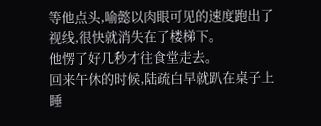等他点头,喻懿以肉眼可见的速度跑出了视线,很快就消失在了楼梯下。
他愣了好几秒才往食堂走去。
回来午休的时候,陆疏白早就趴在桌子上睡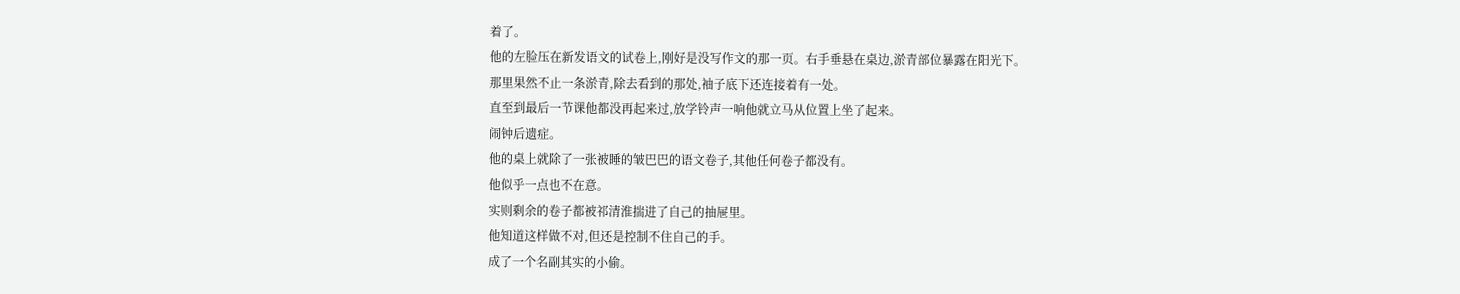着了。
他的左脸压在新发语文的试卷上,刚好是没写作文的那一页。右手垂悬在桌边,淤青部位暴露在阳光下。
那里果然不止一条淤青,除去看到的那处,袖子底下还连接着有一处。
直至到最后一节课他都没再起来过,放学铃声一响他就立马从位置上坐了起来。
闹钟后遗症。
他的桌上就除了一张被睡的皱巴巴的语文卷子,其他任何卷子都没有。
他似乎一点也不在意。
实则剩余的卷子都被祁清淮揣进了自己的抽屉里。
他知道这样做不对,但还是控制不住自己的手。
成了一个名副其实的小偷。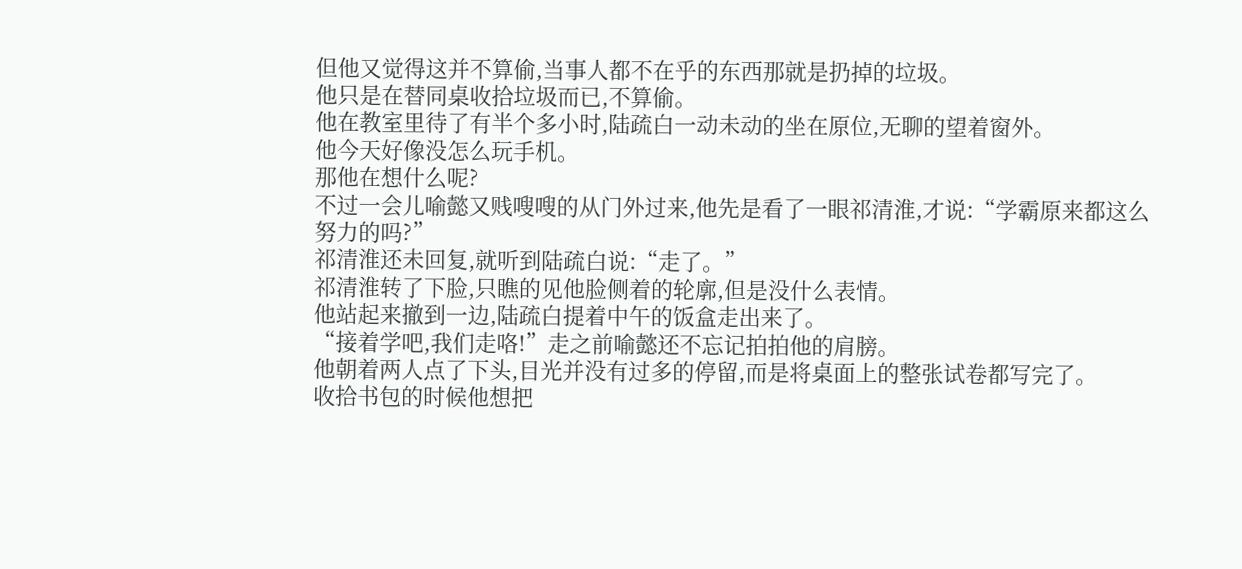但他又觉得这并不算偷,当事人都不在乎的东西那就是扔掉的垃圾。
他只是在替同桌收拾垃圾而已,不算偷。
他在教室里待了有半个多小时,陆疏白一动未动的坐在原位,无聊的望着窗外。
他今天好像没怎么玩手机。
那他在想什么呢?
不过一会儿喻懿又贱嗖嗖的从门外过来,他先是看了一眼祁清淮,才说:“学霸原来都这么努力的吗?”
祁清淮还未回复,就听到陆疏白说:“走了。”
祁清淮转了下脸,只瞧的见他脸侧着的轮廓,但是没什么表情。
他站起来撤到一边,陆疏白提着中午的饭盒走出来了。
“接着学吧,我们走咯!”走之前喻懿还不忘记拍拍他的肩膀。
他朝着两人点了下头,目光并没有过多的停留,而是将桌面上的整张试卷都写完了。
收拾书包的时候他想把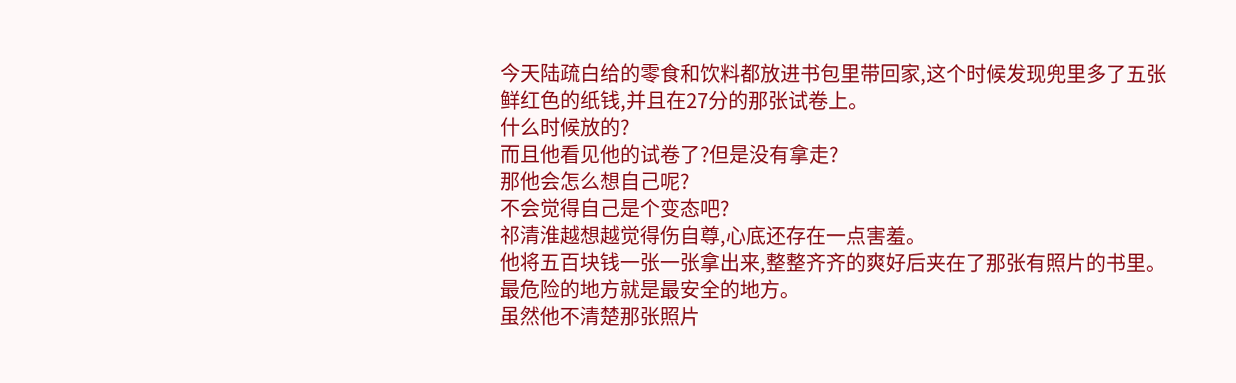今天陆疏白给的零食和饮料都放进书包里带回家,这个时候发现兜里多了五张鲜红色的纸钱,并且在27分的那张试卷上。
什么时候放的?
而且他看见他的试卷了?但是没有拿走?
那他会怎么想自己呢?
不会觉得自己是个变态吧?
祁清淮越想越觉得伤自尊,心底还存在一点害羞。
他将五百块钱一张一张拿出来,整整齐齐的爽好后夹在了那张有照片的书里。
最危险的地方就是最安全的地方。
虽然他不清楚那张照片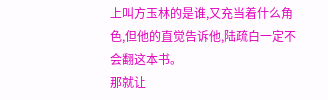上叫方玉林的是谁,又充当着什么角色,但他的直觉告诉他,陆疏白一定不会翻这本书。
那就让